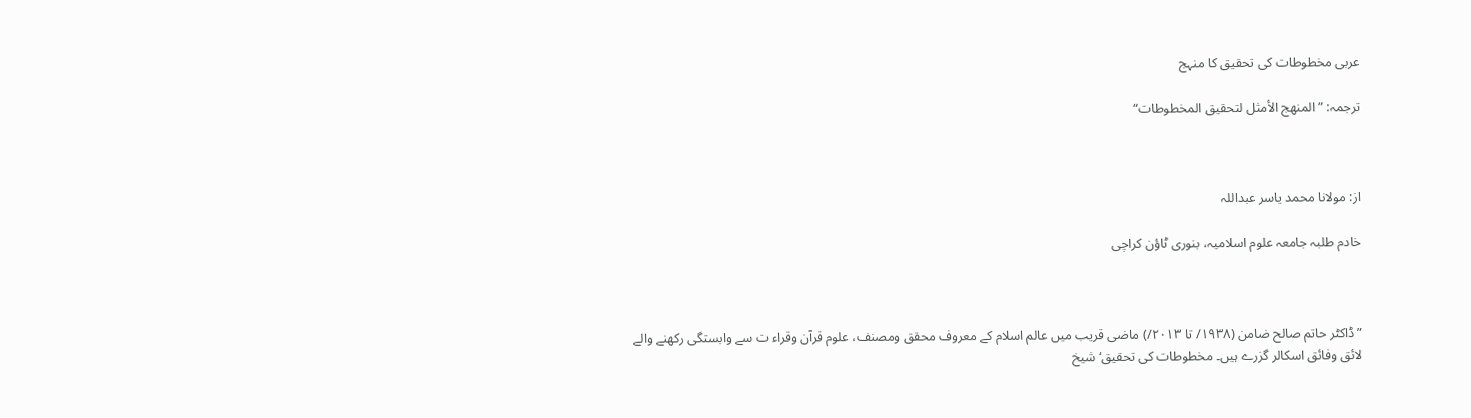عربی مخطوطات کی تحقیق کا منہج

ترجمہ: ”المنھج الأمثل لتحقیق المخطوطات“



از: مولانا محمد یاسر عبداللہ

خادم طلبہ جامعہ علوم اسلامیہ، بنوری ٹاؤن کراچی



”ڈاکٹر حاتم صالح ضامن (۱۹۳۸/ تا ۲۰۱۳/) ماضی قریب میں عالم اسلام کے معروف محقق ومصنف، علوم قرآن وقراء ت سے وابستگی رکھنے والے لائق وفائق اسکالر گزرے ہیں۔ مخطوطات کی تحقیق‘ شیخ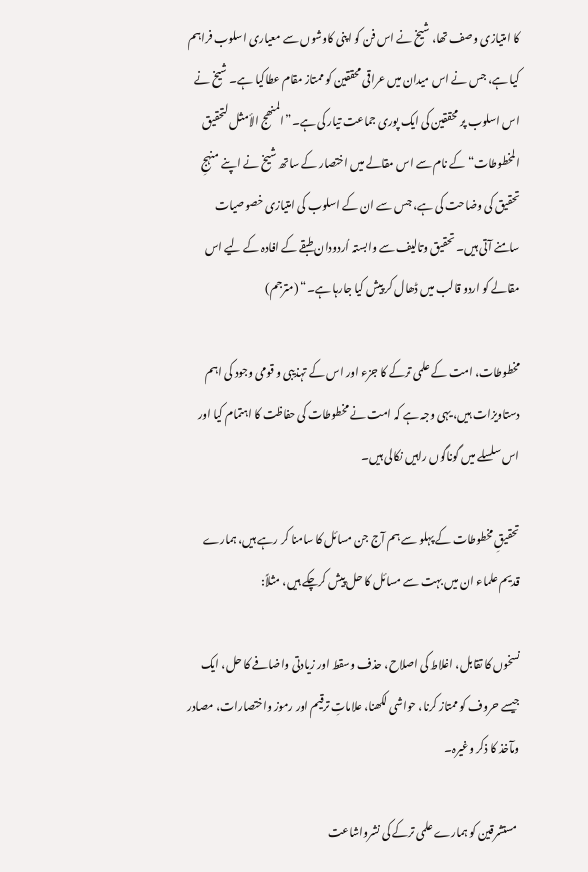کا امتیازی وصف تھا، شیخ نے اس فن کو اپنی کاوشوں سے معیاری اسلوب فراہم کیا ہے، جس نے اس میدان میں عراقی محققین کو ممتاز مقام عطاکیا ہے۔ شیخ نے اس اسلوب پر محققین کی ایک پوری جماعت تیار کی ہے۔”المنھج الأمثل لتحقیق المخطوطات“ کے نام سے اس مقالے میں اختصار کے ساتھ شیخ نے اپنے منہجِ تحقیق کی وضاحت کی ہے، جس سے ان کے اسلوب کی امتیازی خصوصیات سامنے آتی ہیں۔ تحقیق وتالیف سے وابستہ اُردودان طبقے کے افادہ کے لیے اس مقالے کو اردو قالب میں ڈھال کر پیش کیا جارہا ہے۔“ (مترجم)

مخطوطات، امت کے علمی ترکے کا جزء اور اس کے تہذیبی و قومی وجود کی اہم دستاویزات ہیں، یہی وجہ ہے کہ امت نے مخطوطات کی حفاظت کا اہتمام کیا اور اس سلسلے میں گوناگوں راہیں نکالی ہیں۔

تحقیقِ مخطوطات کے پہلو سے ہم آج جن مسائل کا سامنا کر رہے ہیں، ہمارے قدیم علماء ان میں بہت سے مسائل کا حل پیش کرچکے ہیں، مثلاً:

نسخوں کا تقابل، اغلاط کی اصلاح، حذف وسقط اور زیادتی واضافے کا حل، ایک جیسے حروف کو ممتاز کرنا، حواشی لکھنا، علاماتِ ترقیم اور رموز واختصارات، مصادر ومآخذ کا ذکر وغیرہ۔

 مستشرقین کو ہمارے علمی ترکے کی نشرواشاعت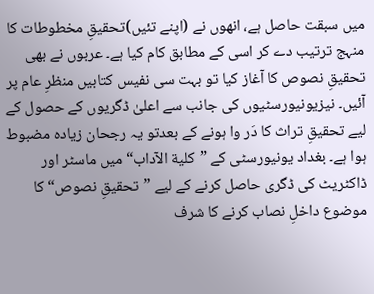میں سبقت حاصل ہے، انھوں نے (اپنے تئیں)تحقیقِ مخطوطات کا منہج ترتیب دے کر اسی کے مطابق کام کیا ہے۔ عربوں نے بھی تحقیقِ نصوص کا آغاز کیا تو بہت سی نفیس کتابیں منظرِ عام پر آئیں۔ نیزیونیورسٹیوں کی جانب سے اعلیٰ ڈگریوں کے حصول کے لیے تحقیقِ تراث کا دَر وا ہونے کے بعدتو یہ رجحان زیادہ مضبوط ہوا ہے۔ بغداد یونیورسٹی کے ”کلیة الآداب“ میں ماسٹر اور ڈاکٹریٹ کی ڈگری حاصل کرنے کے لیے ”تحقیقِ نصوص“ کا موضوع داخلِ نصاب کرنے کا شرف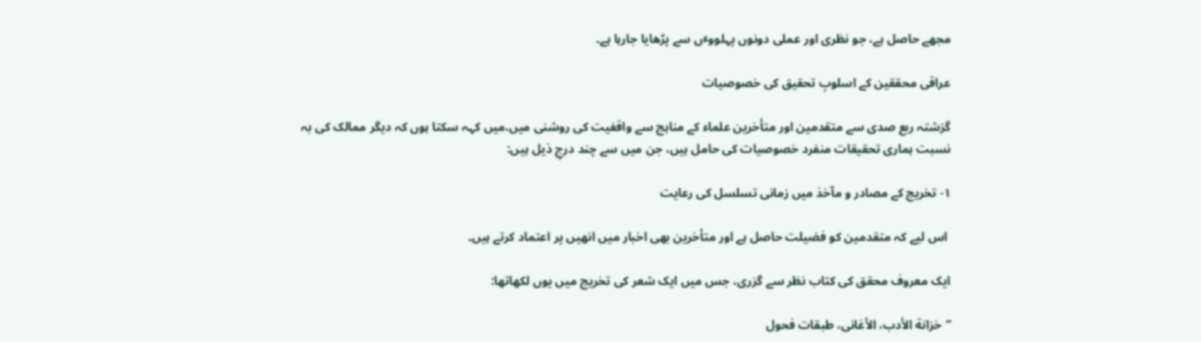مجھے حاصل ہے، جو نظری اور عملی دونوں پہلووٴں سے پڑھایا جارہا ہے۔

عراقی محققین کے اسلوبِ تحقیق کی خصوصیات

گزشتہ ربع صدی سے متقدمین اور متأخرین علماء کے مناہج سے واقفیت کی روشنی میں،میں کہہ سکتا ہوں کہ دیگر ممالک کی بہ نسبت ہماری تحقیقات منفرد خصوصیات کی حامل ہیں، جن میں سے چند درجِ ذیل ہیں:

۱- تخریج کے مصادر و مآخذ میں زمانی تسلسل کی رعایت

 اس لیے کہ متقدمین کو فضیلت حاصل ہے اور متأخرین بھی اخبار میں انھیں پر اعتماد کرتے ہیں۔

ایک معروف محقق کی کتاب نظر سے گزری، جس میں ایک شعر کی تخریج میں یوں لکھاتھا:

”خزانة الأدب، الأغانی، طبقات فحول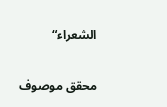الشعراء“

محقق موصوف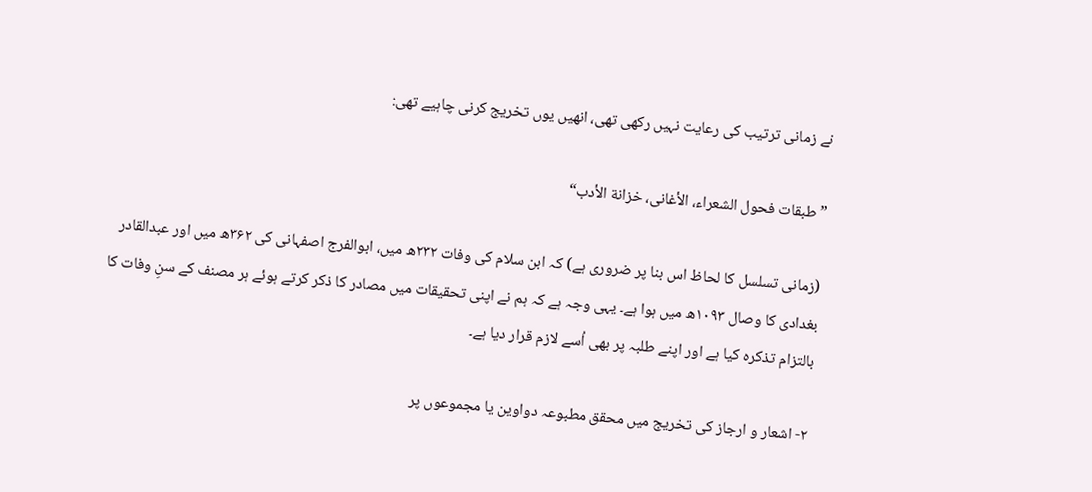نے زمانی ترتیب کی رعایت نہیں رکھی تھی، انھیں یوں تخریج کرنی چاہیے تھی:

”طبقات فحول الشعراء، الأغانی، خزانة الأدب“

(زمانی تسلسل کا لحاظ اس بنا پر ضروری ہے) کہ ابن سلام کی وفات ۲۳۲ھ میں، ابوالفرج اصفہانی کی ۳۶۲ھ میں اور عبدالقادر بغدادی کا وصال ۱۰۹۳ھ میں ہوا ہے۔ یہی وجہ ہے کہ ہم نے اپنی تحقیقات میں مصادر کا ذکر کرتے ہوئے ہر مصنف کے سنِ وفات کا بالتزام تذکرہ کیا ہے اور اپنے طلبہ پر بھی اُسے لازم قرار دیا ہے۔

۲- اشعار و ارجاز کی تخریج میں محقق مطبوعہ دواوین یا مجموعوں پر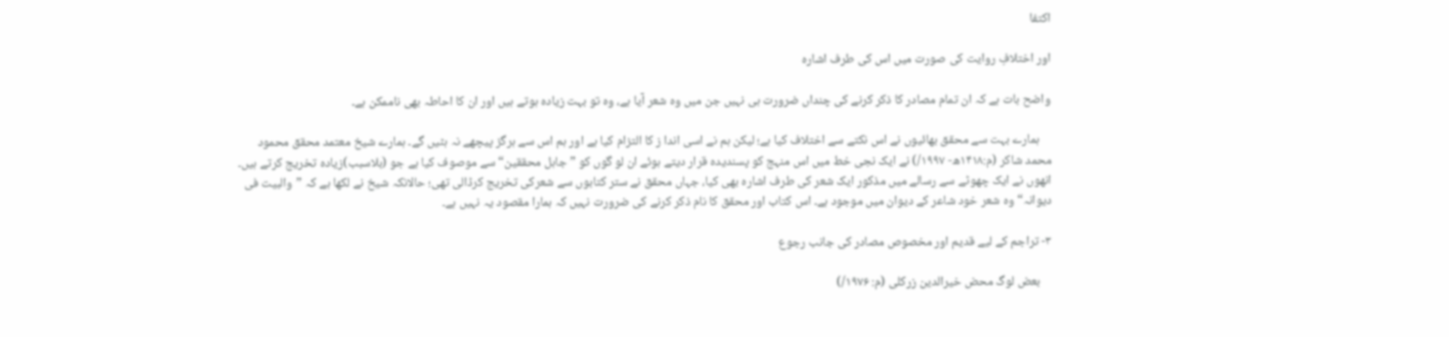اکتفا

اور اختلافِ روایت کی صورت میں اس کی طرف اشارہ

واضح بات ہے کہ ان تمام مصادر کا ذکر کرنے کی چنداں ضرورت ہی نہیں جن میں وہ شعر آیا ہے، وہ تو بہت زیادہ ہوتے ہیں اور ان کا احاطہ بھی ناممکن ہے۔

    ہمارے بہت سے محقق بھائیوں نے اس نکتے سے اختلاف کیا ہے؛ لیکن ہم نے اسی اندا ز کا التزام کیا ہے اور ہم اس سے ہرگز پیچھے نہ ہٹیں گے۔ ہمارے شیخ معتمد محقق محمود محمد شاکر (م:۱۴۱۸ھ- ۱۹۹۷/) نے ایک نجی خط میں اس منہج کو پسندیدہ قرار دیتے ہوئے ان لو گوں کو ” جاہل محققین“ سے موصوف کیا ہے جو (بلاسبب)زیادہ تخریج کرتے ہیں۔ انھوں نے ایک چھوٹے سے رسالے میں مذکور ایک شعر کی طرف اشارہ بھی کیا، جہاں محقق نے ستر کتابوں سے شعرکی تخریج کرڈالی تھی؛ حالانکہ شیخ نے لکھا ہے کہ ”والبیت فی دیوانہ“ وہ شعر خود شاعر کے دیوان میں موجود ہے۔ اس کتاب اور محقق کا نام ذکر کرنے کی ضرورت نہیں کہ ہمارا مقصود یہ نہیں ہے۔

۳- تراجم کے لیے قدیم اور مخصوص مصادر کی جانب رجوع

    بعض لوگ محض خیرالدین زرکلی (م: ۱۹۷۶/)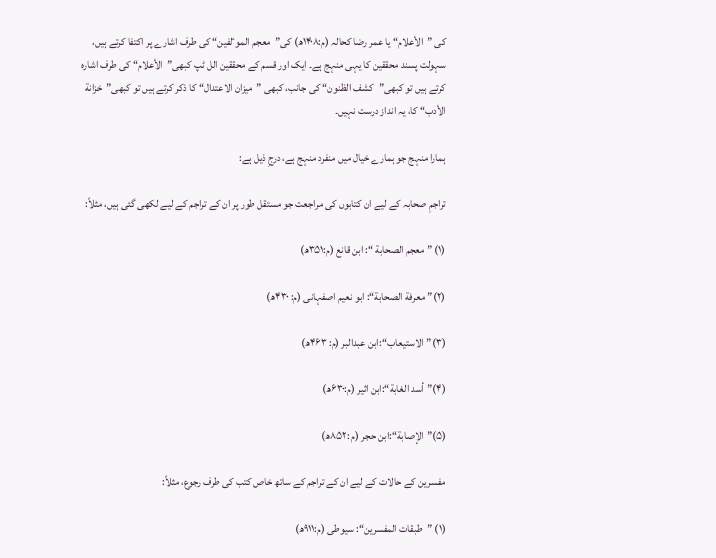کی ”الأعلام“ یا عمر رضا کحالہ (م:۱۴۰۸ھ) کی”معجم الموٴلفین“ کی طرف اشارے پر اکتفا کرتے ہیں، سہولت پسند محققین کا یہی منہج ہے۔ ایک اور قسم کے محققین الل ٹپ کبھی”الأعلام“ کی طرف اشارہ کرتے ہیں تو کبھی”کشف الظنون“ کی جانب، کبھی ”میزان الاعتدال“ کا ذکر کرتے ہیں تو کبھی”خزانة الأدب“ کا، یہ انداز درست نہیں۔

ہمارا منہج جو ہمارے خیال میں منفرد منہج ہے، درجِ ذیل ہے:

تراجمِ صحابہ کے لیے ان کتابوں کی مراجعت جو مستقل طور پر ان کے تراجم کے لیے لکھی گئی ہیں، مثلاً:

(۱) ” معجم الصحابة “: ابن قانع (م:۳۵۱ھ)

(۲)” معرفة الصحابة“: ابو نعیم اصفہانی (م: ۴۳۰ھ)

(۳)”الاستیعاب“:ابن عبدالبر (م: ۴۶۳ھ)

(۴)”أسد الغابة“:ابن اثیر (م:۶۳۰ھ)

(۵)”الإصابة“:ابن حجر (م :۸۵۲ھ)

مفسرین کے حالات کے لیے ان کے تراجم کے ساتھ خاص کتب کی طرف رجوع، مثلاً:

(۱) ”طبقات المفسرین“: سیوطی (م:۹۱۱ھ)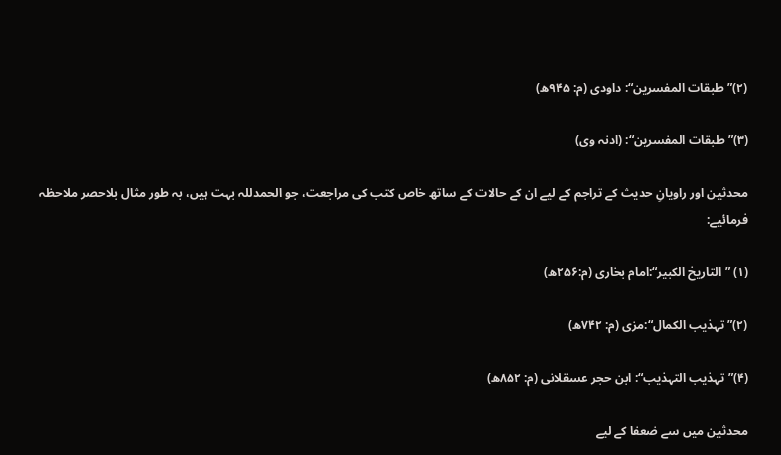(۲)” طبقات المفسرین“: داودی (م: ۹۴۵ھ)

(۳)” طبقات المفسرین“: (ادنہ وی)

محدثین اور راویانِ حدیث کے تراجم کے لیے ان کے حالات کے ساتھ خاص کتب کی مراجعت، جو الحمدللہ بہت ہیں، بہ طور مثال بلاحصر ملاحظہ فرمائیے:

(۱) ”التاریخ الکبیر“:امام بخاری (م:۲۵۶ھ)

(۲)”تہذیب الکمال“:مزی (م: ۷۴۲ھ)

(۴)” تہذیب التہذیب“: ابن حجر عسقلانی (م: ۸۵۲ھ)

محدثین میں سے ضعفا کے لیے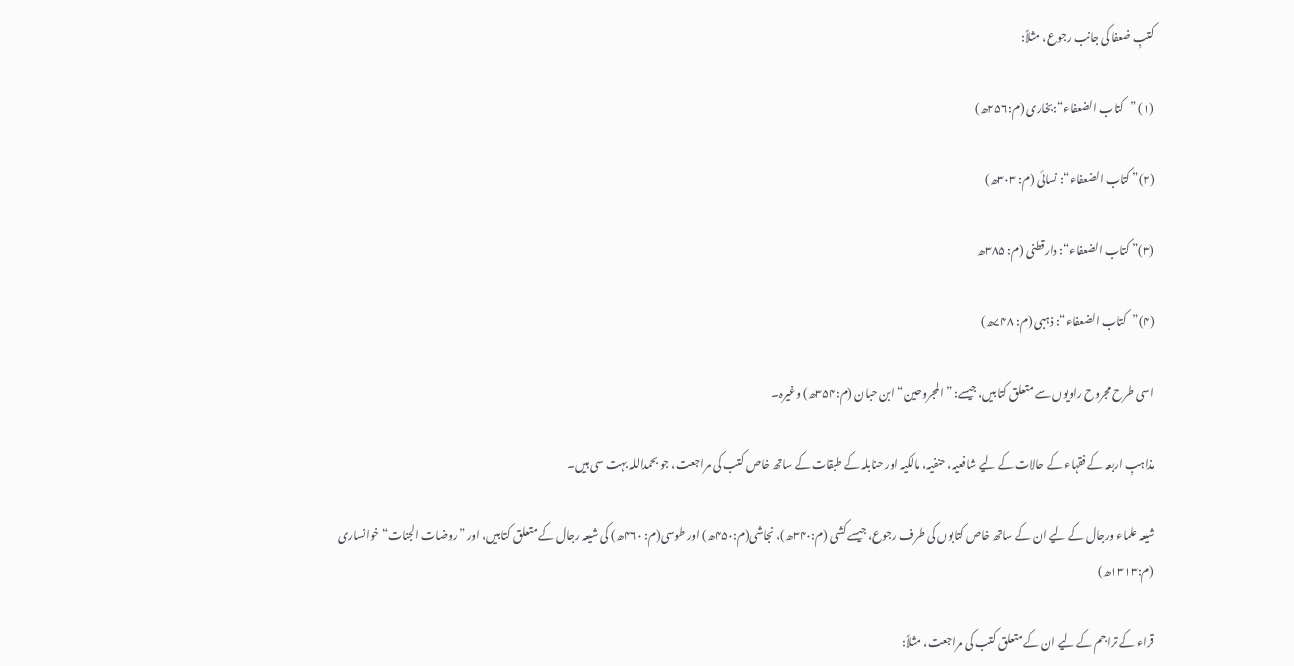کتبِ ضعفا کی جانب رجوع، مثلاً:

(۱) ”کتاب الضعفاء“:بخاری (م:۲۵۶ھ)

(۲)” کتاب الضعفاء“: نسائی (م: ۳۰۳ھ)

(۳)” کتاب الضعفاء“: دارقطنی (م: ۳۸۵ھ

(۴)”کتاب الضعفاء“: ذہبی (م: ۷۴۸ھ)

اسی طرح مجروح راویوں سے متعلق کتابیں، جیسے: ”المجروحین“ ابن حبان (م:۳۵۴ھ) وغیرہ۔

مذاہبِ اربعہ کے فقہاء کے حالات کے لیے شافعیہ، حنفیہ، مالکیہ اور حنابلہ کے طبقات کے ساتھ خاص کتب کی مراجعت، جو بحمداللہ بہت سی ہیں۔

شیعہ علماء ورجال کے لیے ان کے ساتھ خاص کتابوں کی طرف رجوع، جیسے کشی (م:۳۴۰ھ)، نجاشی(م:۴۵۰ھ) اور طوسی(م: ۴۶۰ھ) کی شیعہ رجال کے متعلق کتابیں، اور ”روضات الجنات“ خوانساری (م:۱۳۱۳ھ)

قراء کے تراجم کے لیے ان کے متعلق کتب کی مراجعت، مثلاً: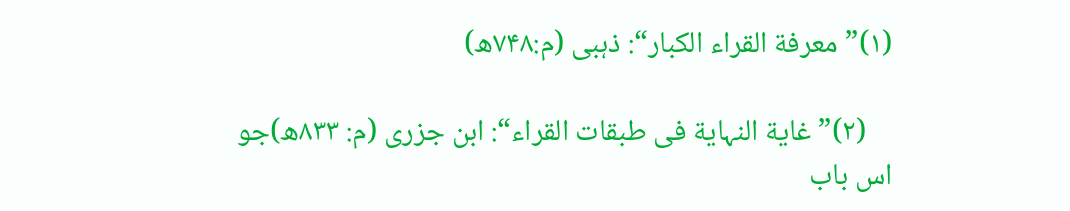(۱)” معرفة القراء الکبار“: ذہبی (م:۷۴۸ھ)

    (۲)” غایة النہایة فی طبقات القراء“: ابن جزری (م: ۸۳۳ھ)جو اس باب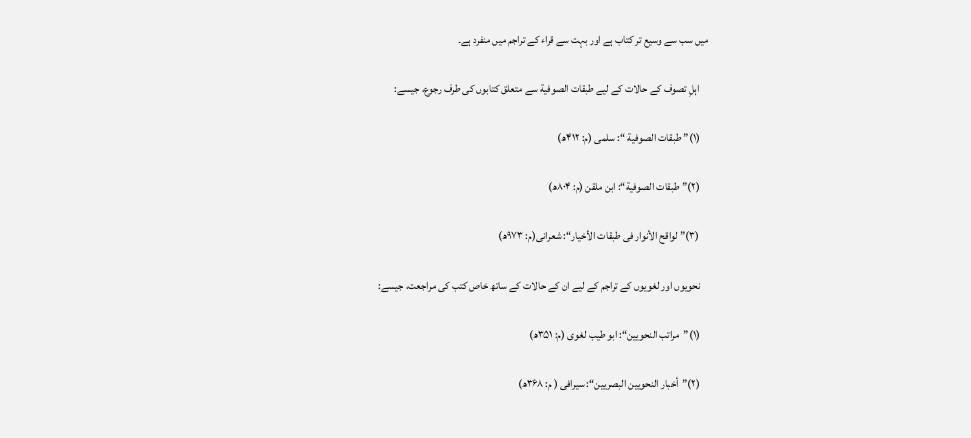میں سب سے وسیع تر کتاب ہے اور بہت سے قراء کے تراجم میں منفرد ہے۔

    اہلِ تصوف کے حالات کے لیے طبقات الصوفیة سے متعلق کتابوں کی طرف رجوع، جیسے:

    (۱)” طبقات الصوفیة “: سلمی (م: ۴۱۲ھ)

    (۲)” طبقات الصوفیة“: ابن ملقن (م: ۸۰۴ھ)

    (۳)” لواقح الأنوار فی طبقات الأخیار“: شعرانی(م: ۹۷۳ھ)

    نحویوں اور لغویوں کے تراجم کے لیے ان کے حالات کے ساتھ خاص کتب کی مراجعت، جیسے:

    (۱)”مراتب النحویین“: ابو طیب لغوی (م: ۳۵۱ھ)

    (۲)”أخبار النحویین البصریین“: سیرافی ( م: ۳۶۸ھ)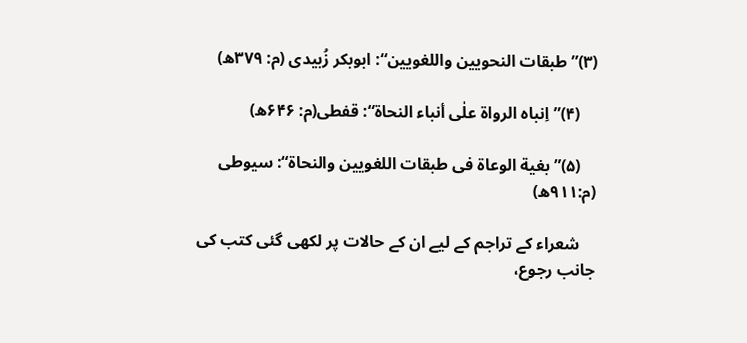(۳)”طبقات النحویین واللغویین“: ابوبکر زُبیدی (م: ۳۷۹ھ)

    (۴)”اِنباہ الرواة علٰی أنباء النحاة“: قفطی(م: ۶۴۶ھ)

    (۵)”بغیة الوعاة فی طبقات اللغویین والنحاة“: سیوطی (م:۹۱۱ھ)

    شعراء کے تراجم کے لیے ان کے حالات پر لکھی گئی کتب کی جانب رجوع،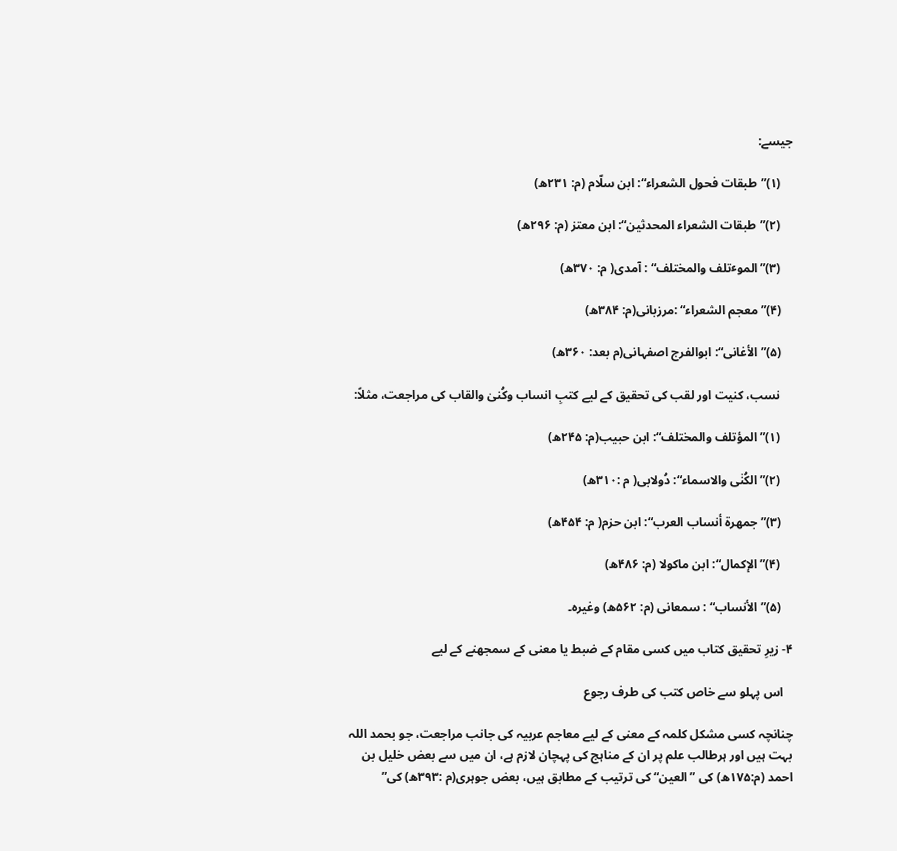جیسے:

    (۱)”طبقات فحول الشعراء“: ابن سلّام (م: ۲۳۱ھ)

    (۲)”طبقات الشعراء المحدثین“: ابن معتز (م: ۲۹۶ھ)

    (۳)”الموٴتلف والمختلف“ : آمدی( م: ۳۷۰ھ)

    (۴)”معجم الشعراء“ :مرزبانی(م: ۳۸۴ھ)

    (۵)”الأغانی“: ابوالفرج اصفہانی(م بعد: ۳۶۰ھ)

    نسب، کنیت اور لقب کی تحقیق کے لیے کتبِ انساب وکُنیٰ والقاب کی مراجعت، مثلاً:

    (۱)”المؤتلف والمختلف“: ابن حبیب(م: ۲۴۵ھ)

    (۲)”الکُنٰی والاسماء“: دُولابی( م :۳۱۰ھ)

    (۳)” جمھرة أنساب العرب“: ابن حزم( م: ۴۵۴ھ)

    (۴)” الإکمال“: ابن ماکولا (م: ۴۸۶ھ)

    (۵)”الأنساب“ : سمعانی (م: ۵۶۲ھ) وغیرہ۔

۴- زیرِ تحقیق کتاب میں کسی مقام کے ضبط یا معنی کے سمجھنے کے لیے

   اس پہلو سے خاص کتب کی طرف رجوع

چنانچہ کسی مشکل کلمہ کے معنی کے لیے معاجم عربیہ کی جانب مراجعت، جو بحمد اللہ بہت ہیں اور ہرطالب علم پر ان کے مناہج کی پہچان لازم ہے، ان میں سے بعض خلیل بن احمد (م:۱۷۵ھ) کی ”العین“ کی ترتیب کے مطابق ہیں، بعض جوہری(م :۳۹۳ھ) کی”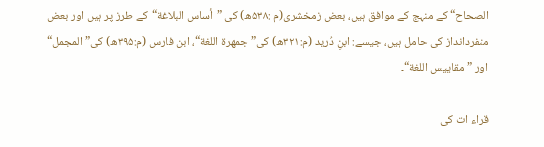الصحاح“ کے منہج کے موافق ہیں، بعض زمخشری(م :۵۳۸ھ) کی ”أساس البلاغة“کے طرز پر ہیں اور بعض منفردانداز کی حامل ہیں، جیسے: ابنِ دُرید (م:۳۲۱ھ) کی”جمھرة اللغة“، ابن فارس (م:۳۹۵ھ) کی” المجمل“ اور ”مقاییس اللغة“۔

قراء ات کی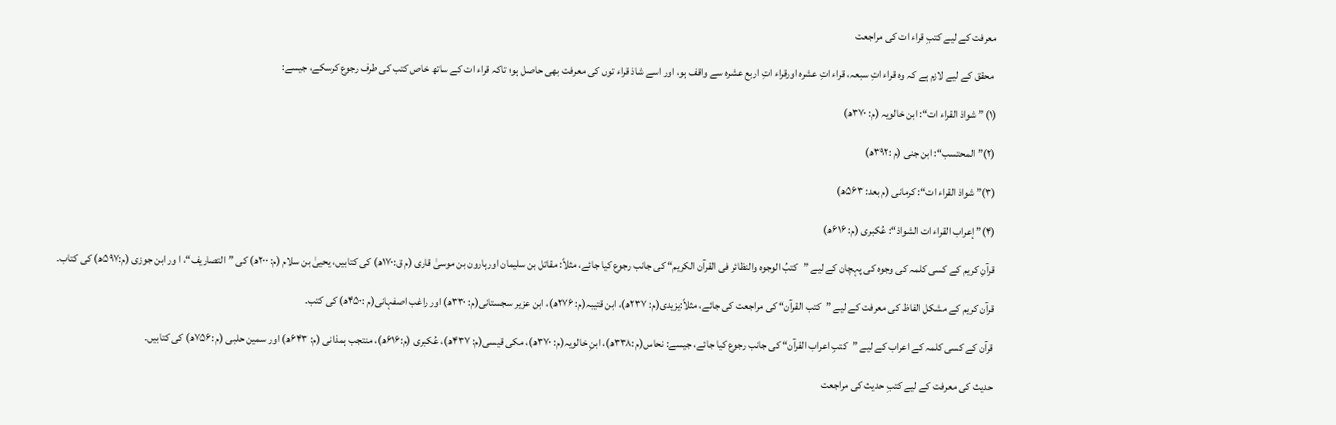معرفت کے لیے کتبِ قراء ات کی مراجعت

 محقق کے لیے لازم ہے کہ وہ قراء اتِ سبعہ، قراء اتِ عشرہ اورقراء اتِ اربع عشرہ سے واقف ہو، اور اسے شاذ قراء توں کی معرفت بھی حاصل ہو؛ تاکہ قراء ات کے ساتھ خاص کتب کی طرف رجوع کرسکے، جیسے:

(۱) ” شواذ القراء ات“: ابن خالویہ (م: ۳۷۰ھ)

(۲)” المحتسب“: ابن جنی (م :۳۹۲ھ)

(۳)” شواذ القراء ات“: کرمانی (م بعد: ۵۶۳ھ)

(۴)” إعراب القراء ات الشواذ“: عُکبری (م: ۶۱۶ھ)

قرآنِ کریم کے کسی کلمہ کی وجوہ کی پہچان کے لیے ”کتبُ الوجوہ والنظائر فی القرآن الکریم“ کی جانب رجوع کیا جائے، مثلاً: مقاتل بن سلیمان اورہارون بن موسیٰ قاری (م ق:۱۷۰ھ) کی کتابیں، یحییٰ بن سلام (م: ۲۰۰ھ) کی ”التصاریف“، ا ور ابن جوزی (م:۵۹۷ھ) کی کتاب۔

قرآن کریم کے مشکل الفاظ کی معرفت کے لیے ”کتب القرآن“ کی مراجعت کی جائے، مثلاً:یزیدی(م: ۲۳۷ھ)، ابن قتیبہ(م: ۲۷۶ھ)، ابن عزیر سجستانی(م: ۳۳۰ھ) اور راغب اصفہانی(م :۴۵۰ھ) کی کتب۔

قرآن کے کسی کلمہ کے اعراب کے لیے ”کتبِ اعراب القرآن“ کی جانب رجوع کیا جائے، جیسے: نحاس(م :۳۳۸ھ)، ابنِ خالویہ(م: ۳۷۰ھ)، مکی قیسی(م: ۴۳۷ھ)، عُکبری (م:۶۱۶ھ)، منتجب ہمذانی (م: ۶۴۳ھ) اور سمین حلبی (م :۷۵۶ھ) کی کتابیں۔

حدیث کی معرفت کے لیے کتبِ حدیث کی مراجعت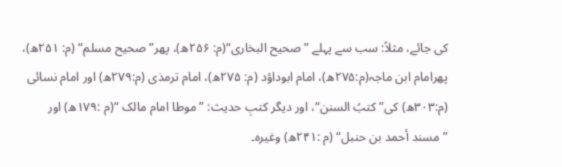کی جائے، مثلاً: سب سے پہلے ”صحیح البخاری“(م: ۲۵۶ھ)، پھر” صحیح مسلم“ (م: ۲۵۱ھ)، پھرامام ابن ماجہ(م:۲۷۵ھ)، امام ابوداؤد (م: ۲۷۵ھ)، امام ترمذی (م:۲۷۹ھ) اور امام نسائی (م:۳۰۳ھ) کی” کتبُ السنن“، اور دیگر کتبِ حدیث: ”موطا امام مالک “(م :۱۷۹ھ) اور ”مسند أحمد بن حنبل“ (م :۲۴۱ھ) وغیرہ۔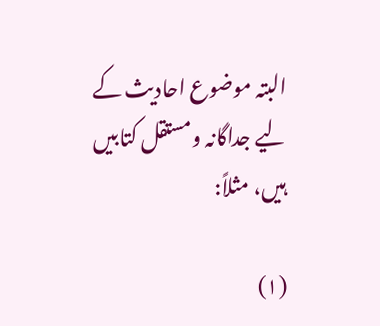البتہ موضوع احادیث کے لیے جداگانہ ومستقل کتابیں ہیں، مثلاً:

(۱)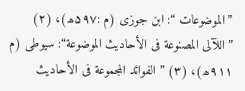”الموضوعات “: ابن جوزی (م :۵۹۷ھ)، (۲) ”اللآلی المصنوعة فی الأحادیث الموضوعة“: سیوطی (م ۹۱۱ھ)، (۳) ” الفوائد المجموعة فی الأحادیث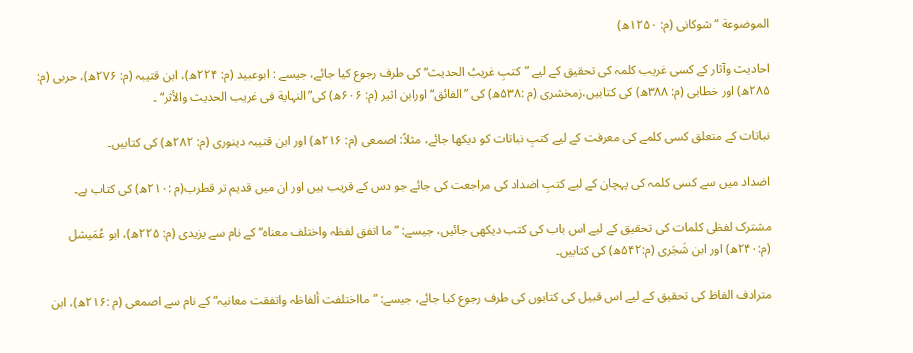الموضوعة “ شوکانی (م: ۱۲۵۰ھ)

احادیث وآثار کے کسی غریب کلمہ کی تحقیق کے لیے ”کتبِ غریبُ الحدیث“ کی طرف رجوع کیا جائے، جیسے : ابوعبید (م: ۲۲۴ھ)، ابن قتیبہ (م: ۲۷۶ھ)، حربی (م: ۲۸۵ھ) اور خطابی (م: ۳۸۸ھ) کی کتابیں،زمخشری (م :۵۳۸ھ) کی ”الفائق“ اورابن اثیر (م: ۶۰۶ھ) کی”النہایة فی غریب الحدیث والأثر“ ۔

نباتات کے متعلق کسی کلمے کی معرفت کے لیے کتبِ نباتات کو دیکھا جائے، مثلاً: اصمعی (م: ۲۱۶ھ) اور ابن قتیبہ دینوری (م: ۲۸۲ھ) کی کتابیں۔

اضداد میں سے کسی کلمہ کی پہچان کے لیے کتبِ اضداد کی مراجعت کی جائے جو دس کے قریب ہیں اور ان میں قدیم تر قطرب(م :۲۱۰ھ) کی کتاب ہے۔

مشترک لفظی کلمات کی تحقیق کے لیے اس باب کی کتب دیکھی جائیں، جیسے: ”ما اتفق لفظہ واختلف معناہ“ کے نام سے یزیدی (م: ۲۲۵ھ)، ابو عُمَیشل (م:۲۴۰ھ) اور ابن شَجَری (م:۵۴۲ھ) کی کتابیں۔

مترادف الفاظ کی تحقیق کے لیے اس قبیل کی کتابوں کی طرف رجوع کیا جائے، جیسے: ”مااختلفت ألفاظہ واتفقت معانیہ“ کے نام سے اصمعی (م :۲۱۶ھ)، ابن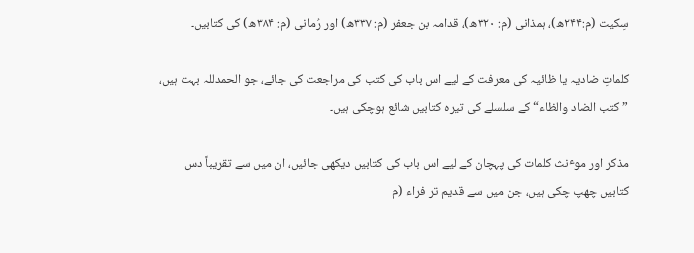سِکیت (م:۲۴۴ھ)، ہمذانی (م: ۳۲۰ھ)، قدامہ بن جعفر (م: ۳۳۷ھ) اور رُمانی (م: ۳۸۴ھ) کی کتابیں۔

کلماتِ ضادیہ یا ظائیہ کی معرفت کے لیے اس باب کی کتب کی مراجعت کی جائے، جو الحمدللہ بہت ہیں، ”کتب الضاد والظاء“ کے سلسلے کی تیرہ کتابیں شائع ہوچکی ہیں۔

مذکر اور موٴنث کلمات کی پہچان کے لیے اس باب کی کتابیں دیکھی جائیں، ان میں سے تقریباً دس کتابیں چھپ چکی ہیں، جن میں سے قدیم تر فراء (م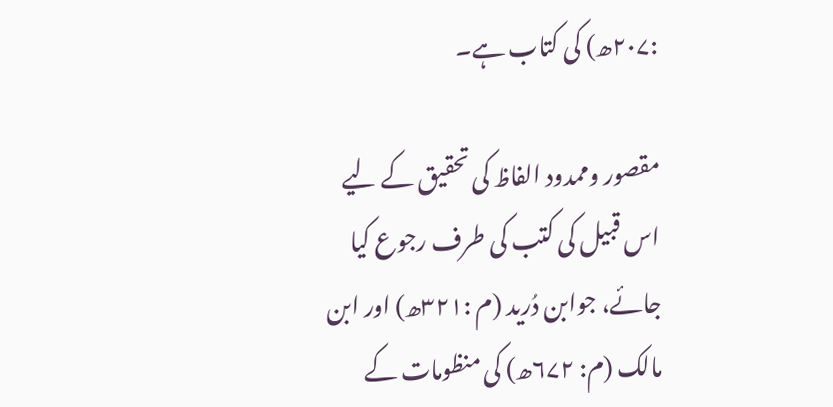:۲۰۷ھ) کی کتاب ہے۔

مقصور وممدود الفاظ کی تحقیق کے لیے اس قبیل کی کتب کی طرف رجوع کیا جائے، جوابن دُرید (م :۳۲۱ھ) اور ابن مالک (م: ۶۷۲ھ) کی منظومات کے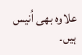علاوہ بھی اُنیس ہیں۔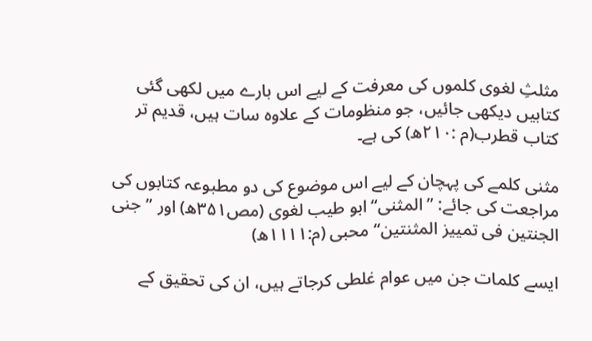مثلثِ لغوی کلموں کی معرفت کے لیے اس بارے میں لکھی گئی کتابیں دیکھی جائیں، جو منظومات کے علاوہ سات ہیں، قدیم تر کتاب قطرب(م :۲۱۰ھ) کی ہے۔

مثنی کلمے کی پہچان کے لیے اس موضوع کی دو مطبوعہ کتابوں کی مراجعت کی جائے: ”المثنی“ ابو طیب لغوی (مص۳۵۱ھ) اور ”جنی الجنتین فی تمییز المثنتین“ محبی (م:۱۱۱۱ھ)

ایسے کلمات جن میں عوام غلطی کرجاتے ہیں، ان کی تحقیق کے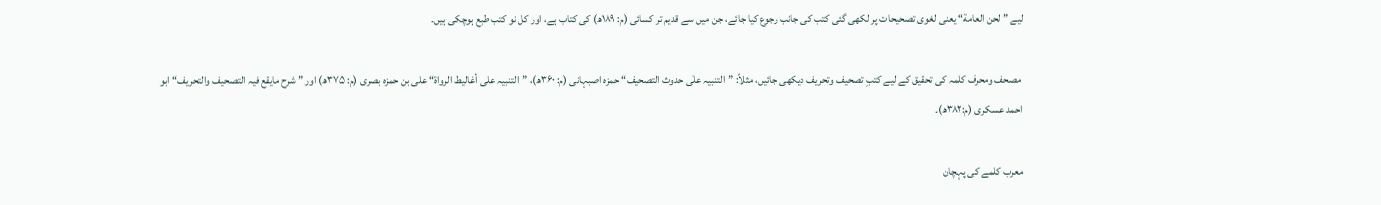لیے ” لحن العامة“ یعنی لغوی تصحیحات پر لکھی گئی کتب کی جانب رجوع کیا جائے، جن میں سے قدیم تر کسائی (م: ۱۸۹ھ) کی کتاب ہے، اور کل نو کتب طبع ہوچکی ہیں۔

 مصحف ومحرف کلمہ کی تحقیق کے لیے کتبِ تصحیف وتحریف دیکھی جائیں، مثلاً: ”التنبیہ علٰی حدوث التصحیف“ حمزہ اصبہانی (م: ۳۶۰ھ)، ”التنبیہ علی أغالیط الرواة“ علی بن حمزہ بصری (م: ۳۷۵ھ) اور ” شرح مایقع فیہ التصحیف والتحریف“ ابو احمد عسکری (م:۳۸۲ھ)۔

معرب کلمے کی پہچان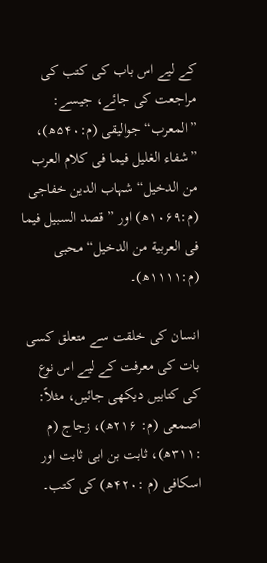کے لیے اس باب کی کتب کی مراجعت کی جائے، جیسے: ”المعرب“ جوالیقی (م:۵۴۰ھ)، ”شفاء الغلیل فیما فی کلام العرب من الدخیل“ شہاب الدین خفاجی (م:۱۰۶۹ھ) اور ” قصد السبیل فیما فی العربیة من الدخیل“ محبی (م:۱۱۱۱ھ)۔

انسان کی خلقت سے متعلق کسی بات کی معرفت کے لیے اس نوع کی کتابیں دیکھی جائیں، مثلاً: اصمعی (م: ۲۱۶ھ)، زجاج (م :۳۱۱ھ)، ثابت بن ابی ثابت اور اسکافی (م :۴۲۰ھ) کی کتب۔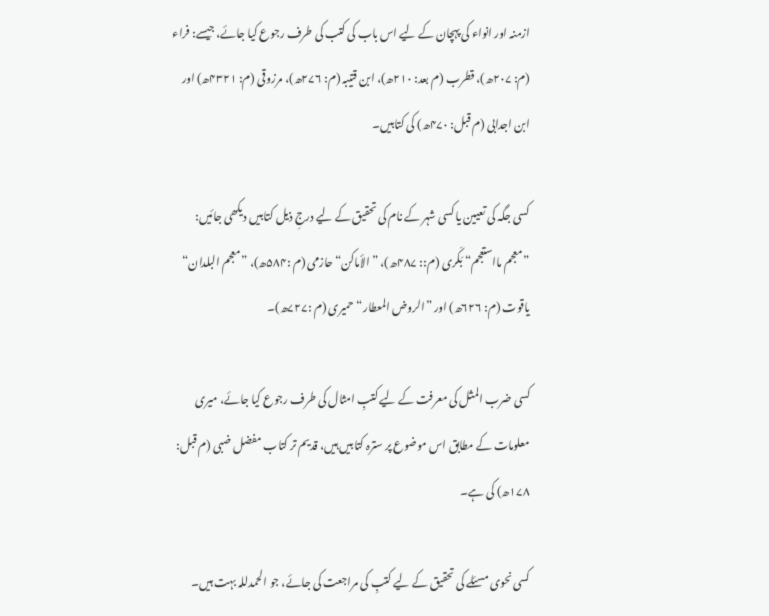ازمنہ اور انواء کی پہچان کے لیے اس باب کی کتب کی طرف رجوع کیا جائے، جیسے: فراء (م: ۲۰۷ھ)، قطرب (م بعد: ۲۱۰ھ)، ابن قتیبہ (م: ۲۷۶ھ)، مرزوقی (م: ۴۳۲۱ھ) اور ابن اجدابی (م قبل: ۴۷۰ھ) کی کتابیں۔

کسی جگہ کی تعیین یا کسی شہر کے نام کی تحقیق کے لیے درجِ ذیل کتابیں دیکھی جائیں: ”معجم مااستعجم“ بَکَری (م:: ۴۸۷ھ)، ”الأماکن“ حازمی (م :۵۸۴ھ)، ”معجم البلدان“ یاقوت (م: ۶۲۶ھ) اور ”الروض المعطار“ حمیری (م :۷۲۷ھ)۔

کسی ضرب المثل کی معرفت کے لیے کتبِ امثال کی طرف رجوع کیا جائے، میری معلومات کے مطابق اس موضوع پر سترہ کتابیں ہیں، قدیم تر کتاب مفضل ضبی (م قبل: ۱۷۸ھ) کی ہے۔

کسی نحوی مسئلے کی تحقیق کے لیے کتبِ کی مراجعت کی جائے، جو الحمدللہ بہت ہیں۔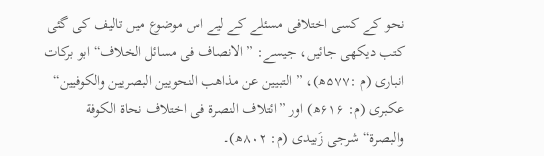نحو کے کسی اختلافی مسئلے کے لیے اس موضوع میں تالیف کی گئی کتب دیکھی جائیں، جیسے: ”الانصاف فی مسائل الخلاف“ ابو برکات انباری (م :۵۷۷ھ)، ” التبیین عن مذاھب النحویین البصریین والکوفیین“ عکبری (م: ۶۱۶ھ) اور ”ائتلاف النصرة فی اختلاف نحاة الکوفة والبصرة“ شرجی زَبیدی (م: ۸۰۲ھ)۔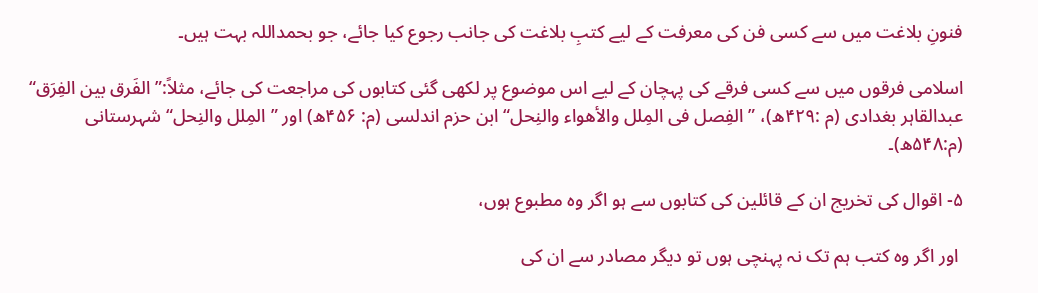فنونِ بلاغت میں سے کسی فن کی معرفت کے لیے کتبِ بلاغت کی جانب رجوع کیا جائے، جو بحمداللہ بہت ہیں۔

اسلامی فرقوں میں سے کسی فرقے کی پہچان کے لیے اس موضوع پر لکھی گئی کتابوں کی مراجعت کی جائے، مثلاً:” الفَرق بین الفِرَق“ عبدالقاہر بغدادی (م :۴۲۹ھ)، ” الفِصل فی المِلل والأھواء والنِحل“ ابن حزم اندلسی (م: ۴۵۶ھ) اور ”المِلل والنِحل“ شہرستانی (م:۵۴۸ھ)۔

۵- اقوال کی تخریج ان کے قائلین کی کتابوں سے ہو اگر وہ مطبوع ہوں،

 اور اگر وہ کتب ہم تک نہ پہنچی ہوں تو دیگر مصادر سے ان کی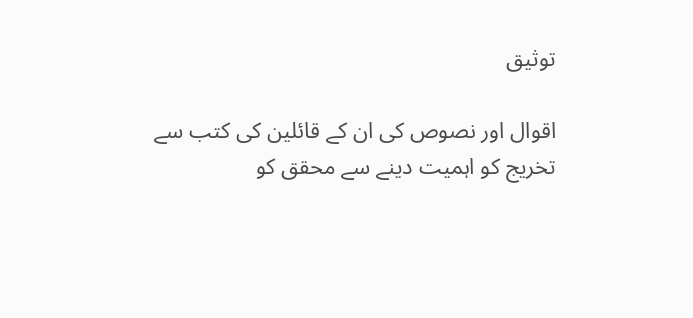توثیق

اقوال اور نصوص کی ان کے قائلین کی کتب سے تخریج کو اہمیت دینے سے محقق کو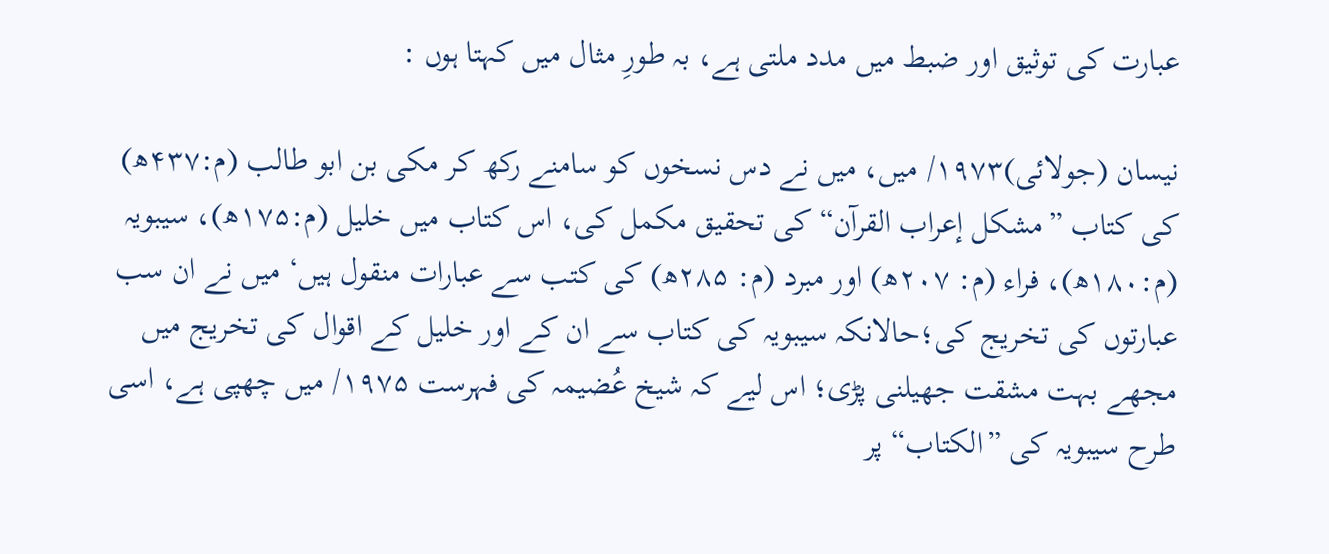عبارت کی توثیق اور ضبط میں مدد ملتی ہے، بہ طورِ مثال میں کہتا ہوں :

نیسان (جولائی)۱۹۷۳/ میں، میں نے دس نسخوں کو سامنے رکھ کر مکی بن ابو طالب (م:۴۳۷ھ) کی کتاب ”مشکل إعراب القرآن“ کی تحقیق مکمل کی، اس کتاب میں خلیل (م:۱۷۵ھ)، سیبویہ (م:۱۸۰ھ)، فراء (م: ۲۰۷ھ) اور مبرد (م: ۲۸۵ھ) کی کتب سے عبارات منقول ہیں‘ میں نے ان سب عبارتوں کی تخریج کی؛حالانکہ سیبویہ کی کتاب سے ان کے اور خلیل کے اقوال کی تخریج میں مجھے بہت مشقت جھیلنی پڑی؛ اس لیے کہ شیخ عُضیمہ کی فہرست ۱۹۷۵/ میں چھپی ہے، اسی طرح سیبویہ کی ”الکتاب“ پر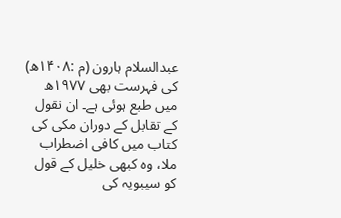عبدالسلام ہارون (م :۱۴۰۸ھ) کی فہرست بھی ۱۹۷۷ھ میں طبع ہوئی ہے۔ ان نقول کے تقابل کے دوران مکی کی کتاب میں کافی اضطراب ملا، وہ کبھی خلیل کے قول کو سیبویہ کی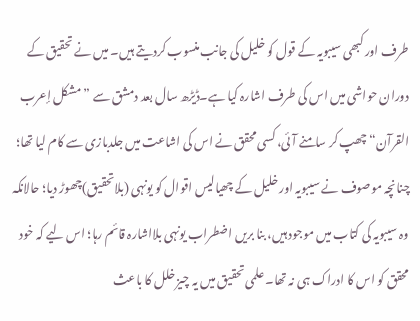طرف اور کبھی سیبویہ کے قول کو خلیل کی جانب منسوب کردیتے ہیں۔ میں نے تحقیق کے دوران حواشی میں اس کی طرف اشارہ کیا ہے۔ڈیڑھ سال بعد دمشق سے ” مشکل إعرب القرآن“ چھپ کر سامنے آئی، کسی محقق نے اس کی اشاعت میں جلدبازی سے کام لیا تھا؛ چنانچہ موصوف نے سیبویہ اور خلیل کے چھیالیس اقوال کو یونہی (بلاتحقیق)چھوڑ دیا؛ حالانکہ وہ سیبویہ کی کتاب میں موجود ہیں، بنا بریں اضطراب یونہی بلااشارہ قائم رہا؛ اس لیے کہ خود محقق کو اس کا ادراک ہی نہ تھا۔ علمی تحقیق میں یہ چیز خلل کا باعث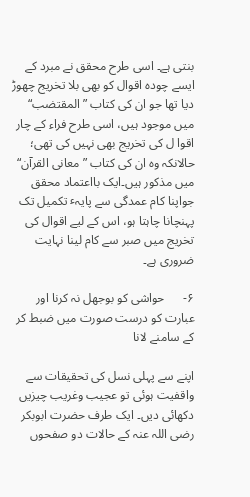بنتی ہے۔ اسی طرح محقق نے مبرد کے ایسے چودہ اقوال کو بھی بلا تخریج چھوڑ دیا تھا جو ان کی کتاب ”المقتضب“ میں موجود ہیں، اسی طرح فراء کے چار اقوا ل کی تخریج بھی نہیں کی تھی؛ حالانکہ وہ ان کی کتاب ”معانی القرآن“ میں مذکور ہیں۔ایک بااعتماد محقق جواپنا کام عمدگی سے پایہٴ تکمیل تک پہنچانا چاہتا ہو، اس کے لیے اقوال کی تخریج میں صبر سے کام لینا نہایت ضروری ہے۔

۶-      حواشی کو بوجھل نہ کرنا اور عبارت کو درست صورت میں ضبط کر کے سامنے لانا

اپنے سے پہلی نسل کی تحقیقات سے واقفیت ہوئی تو عجیب وغریب چیزیں دکھائی دیں۔ ایک طرف حضرت ابوبکر رضی اللہ عنہ کے حالات دو صفحوں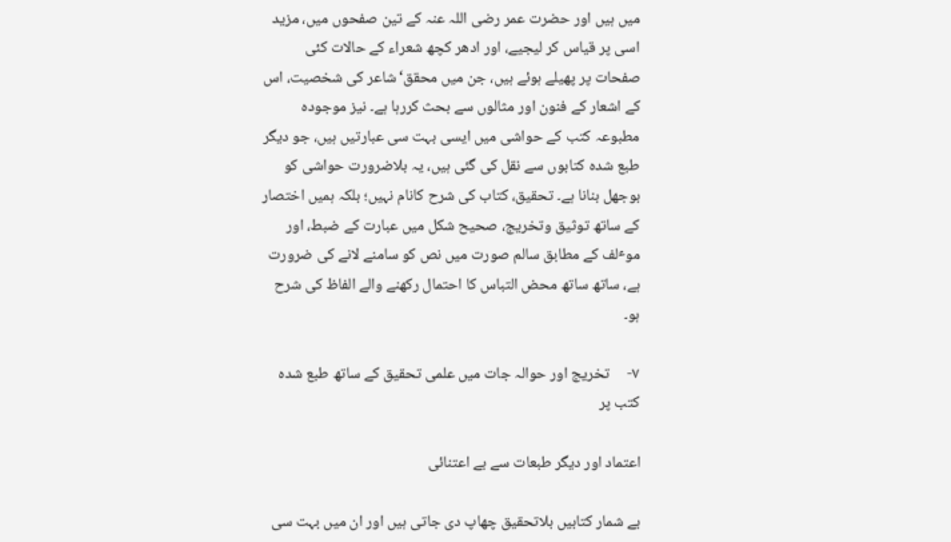میں ہیں اور حضرت عمر رضی اللہ عنہ کے تین صفحوں میں، مزید اسی پر قیاس کر لیجیے، اور ادھر کچھ شعراء کے حالات کئی صفحات پر پھیلے ہوئے ہیں، جن میں محقق‘شاعر کی شخصیت، اس کے اشعار کے فنون اور مثالوں سے بحث کررہا ہے۔ نیز موجودہ مطبوعہ کتب کے حواشی میں ایسی بہت سی عبارتیں ہیں، جو دیگر طبع شدہ کتابوں سے نقل کی گئی ہیں، یہ بلاضرورت حواشی کو بوجھل بنانا ہے۔ تحقیق، کتاب کی شرح کانام نہیں؛ بلکہ ہمیں اختصار کے ساتھ توثیق وتخریج، صحیح شکل میں عبارت کے ضبط، اور موٴلف کے مطابق سالم صورت میں نص کو سامنے لانے کی ضرورت ہے، ساتھ ساتھ محض التباس کا احتمال رکھنے والے الفاظ کی شرح ہو۔

۷-     تخریج اور حوالہ جات میں علمی تحقیق کے ساتھ طبع شدہ کتب پر

اعتماد اور دیگر طبعات سے بے اعتنائی

بے شمار کتابیں بلاتحقیق چھاپ دی جاتی ہیں اور ان میں بہت سی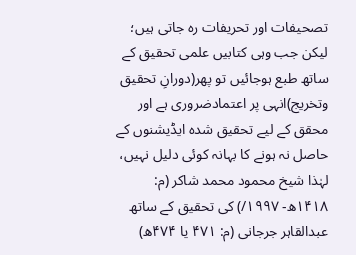تصحیفات اور تحریفات رہ جاتی ہیں؛ لیکن جب وہی کتابیں علمی تحقیق کے ساتھ طبع ہوجائیں تو پھر(دورانِ تحقیق وتخریج)انہی پر اعتمادضروری ہے اور محقق کے لیے تحقیق شدہ ایڈیشنوں کے حاصل نہ ہونے کا بہانہ کوئی دلیل نہیں، لہٰذا شیخ محمود محمد شاکر (م: ۱۴۱۸ھ- ۱۹۹۷/) کی تحقیق کے ساتھ عبدالقاہر جرجانی (م: ۴۷۱ یا ۴۷۴ھ)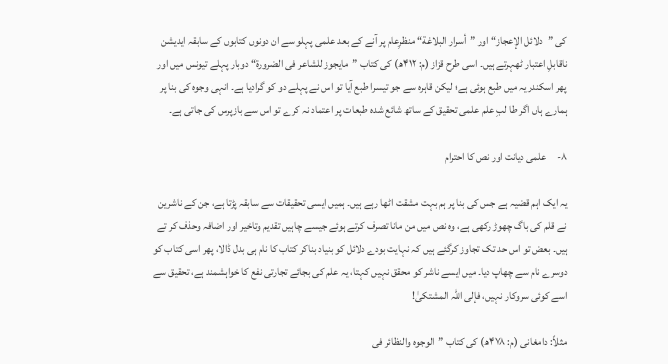کی ”دلائل الإعجاز“ اور ”أسرار البلاغة“ منظرِعام پر آنے کے بعد علمی پہلو سے ان دونوں کتابوں کے سابقہ ایدیشن ناقابلِ اعتبار ٹھہرتے ہیں۔ اسی طرح قزاز (م: ۴۱۲ھ) کی کتاب ”مایجوز للشاعر فی الضرورة“ دوبار پہلے تیونس میں اور پھر اسکندریہ میں طبع ہوئی ہے؛ لیکن قاہرہ سے جو تیسرا طبع آیا تو اس نے پہلے دو کو گرادیا ہے۔ انہی وجوہ کی بنا پر ہمارے ہاں اگر طا لبِ علم علمی تحقیق کے ساتھ شائع شدہ طبعات پر اعتماد نہ کرے تو اس سے بازپرس کی جاتی ہے۔

۸-     علمی دیانت اور نص کا احترام

یہ ایک اہم قضیہ ہے جس کی بنا پر ہم بہت مشقت اٹھا رہے ہیں۔ ہمیں ایسی تحقیقات سے سابقہ پڑتا ہے، جن کے ناشرین نے قلم کی باگ چھوڑ رکھی ہے، وہ نص میں من مانا تصرف کرتے ہوئے جیسے چاہیں تقدیم وتاخیر اور اضافہ وحذف کر تے ہیں۔ بعض تو اس حد تک تجاوز کرگئے ہیں کہ نہایت بودے دلائل کو بنیاد بناکر کتاب کا نام ہی بدل ڈالا، پھر اسی کتاب کو دوسرے نام سے چھاپ دیا۔ میں ایسے ناشر کو محقق نہیں کہتا، یہ علم کی بجائے تجارتی نفع کا خواہشمند ہے، تحقیق سے اسے کوئی سروکار نہیں، فإلی اللّٰہ المشتکیٰ!

مثلاً: دامغانی (م: ۴۷۸ھ) کی کتاب ”الوجوہ والنظائر فی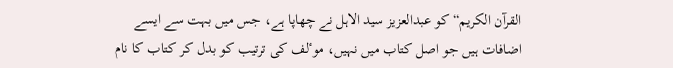القرآن الکریم“ کو عبدالعزیز سید الاہل نے چھاپا ہے، جس میں بہت سے ایسے اضافات ہیں جو اصل کتاب میں نہیں، موٴلف کی ترتیب کو بدل کر کتاب کا نام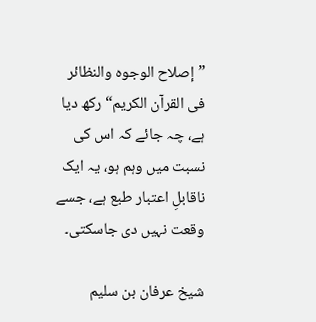”إصلاح الوجوہ والنظائر فی القرآن الکریم“ رکھ دیا ہے، چہ جائے کہ اس کی نسبت میں وہم ہو، یہ ایک ناقابلِ اعتبار طبع ہے، جسے وقعت نہیں دی جاسکتی۔

شیخ عرفان بن سلیم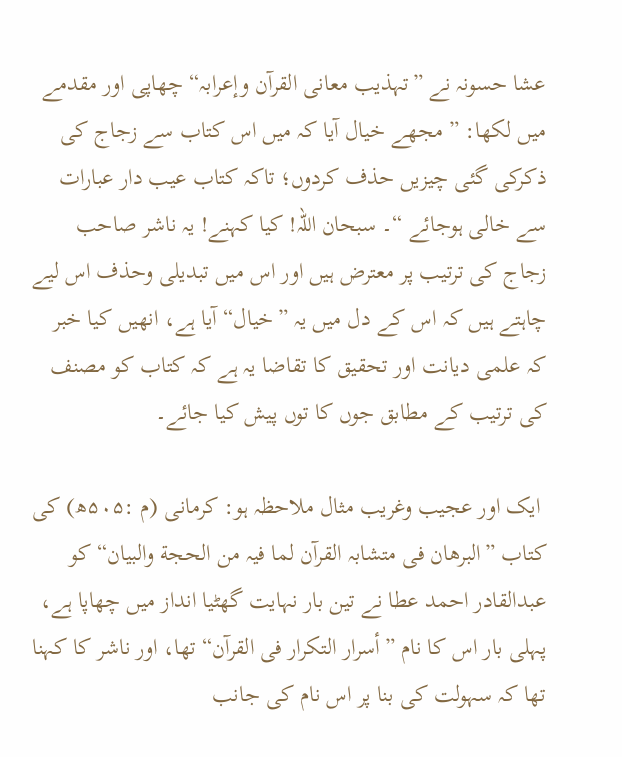عشا حسونہ نے ”تہذیب معانی القرآن وإعرابہ“ چھاپی اور مقدمے میں لکھا: ” مجھے خیال آیا کہ میں اس کتاب سے زجاج کی ذکرکی گئی چیزیں حذف کردوں؛ تاکہ کتاب عیب دار عبارات سے خالی ہوجائے “۔ سبحان اللہ! کیا کہنے! یہ ناشر صاحب زجاج کی ترتیب پر معترض ہیں اور اس میں تبدیلی وحذف اس لیے چاہتے ہیں کہ اس کے دل میں یہ ”خیال“ آیا ہے، انھیں کیا خبر کہ علمی دیانت اور تحقیق کا تقاضا یہ ہے کہ کتاب کو مصنف کی ترتیب کے مطابق جوں کا توں پیش کیا جائے۔

 ایک اور عجیب وغریب مثال ملاحظہ ہو: کرمانی (م :۵۰۵ھ) کی کتاب ”البرھان فی متشابہ القرآن لما فیہ من الحجة والبیان“ کو عبدالقادر احمد عطا نے تین بار نہایت گھٹیا انداز میں چھاپا ہے، پہلی بار اس کا نام ”أسرار التکرار فی القرآن“ تھا، اور ناشر کا کہنا تھا کہ سہولت کی بنا پر اس نام کی جانب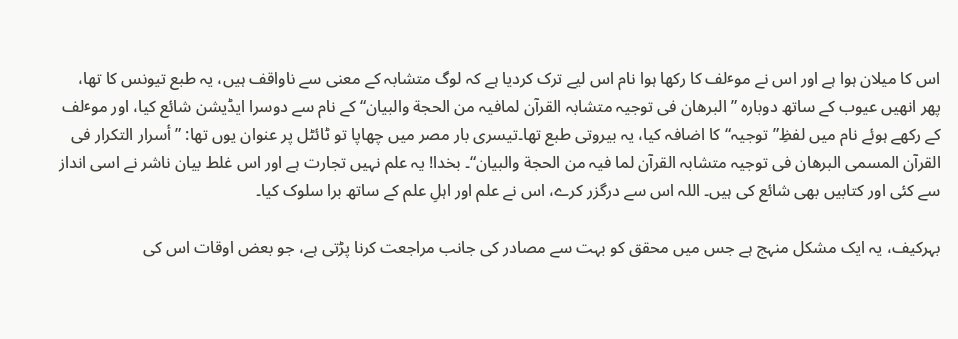اس کا میلان ہوا ہے اور اس نے موٴلف کا رکھا ہوا نام اس لیے ترک کردیا ہے کہ لوگ متشابہ کے معنی سے ناواقف ہیں، یہ طبع تیونس کا تھا، پھر انھیں عیوب کے ساتھ دوبارہ ”البرھان فی توجیہ متشابہ القرآن لمافیہ من الحجة والبیان“ کے نام سے دوسرا ایڈیشن شائع کیا، اور موٴلف کے رکھے ہوئے نام میں لفظِ”توجیہ“کا اضافہ کیا، یہ بیروتی طبع تھا۔تیسری بار مصر میں چھاپا تو ٹائٹل پر عنوان یوں تھا: ”أسرار التکرار فی القرآن المسمی البرھان فی توجیہ متشابہ القرآن لما فیہ من الحجة والبیان“۔ بخدا! یہ علم نہیں تجارت ہے اور اس غلط بیان ناشر نے اسی انداز سے کئی اور کتابیں بھی شائع کی ہیں۔ اللہ اس سے درگزر کرے، اس نے علم اور اہلِ علم کے ساتھ برا سلوک کیا۔

بہرکیف، یہ ایک مشکل منہج ہے جس میں محقق کو بہت سے مصادر کی جانب مراجعت کرنا پڑتی ہے، جو بعض اوقات اس کی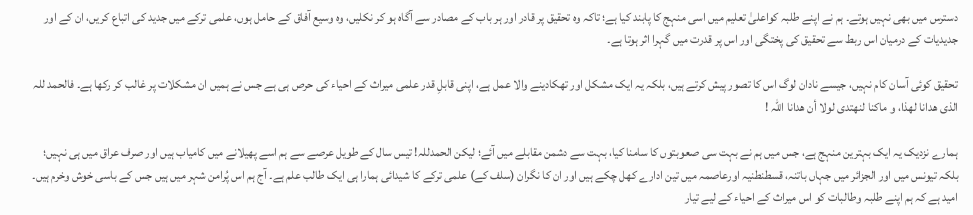دسترس میں بھی نہیں ہوتے۔ ہم نے اپنے طلبہ کواعلیٰ تعلیم میں اسی منہج کا پابند کیا ہے؛ تاکہ وہ تحقیق پر قادر اور ہر باب کے مصادر سے آگاہ ہو کر نکلیں، وہ وسیع آفاق کے حامل ہوں، علمی ترکے میں جدید کی اتباع کریں، ان کے اور جدیدیات کے درمیان اس ربط سے تحقیق کی پختگی اور اس پر قدرت میں گہرا اثر ہوتا ہے۔

تحقیق کوئی آسان کام نہیں، جیسے نادان لوگ اس کا تصور پیش کرتے ہیں، بلکہ یہ ایک مشکل اور تھکادینے والا عمل ہے، اپنی قابلِ قدر علمی میراث کے احیاء کی حرص ہی ہے جس نے ہمیں ان مشکلات پر غالب کر رکھا ہے۔ فالحمد للہ الذی ھدانا لھذا، و ماکنا لنھتدی لولا أن ھدانا اللہ !

ہمارے نزدیک یہ ایک بہترین منہج ہے، جس میں ہم نے بہت سی صعوبتوں کا سامنا کیا، بہت سے دشمن مقابلے میں آئے؛ لیکن الحمدللہ! تیس سال کے طویل عرصے سے ہم اسے پھیلانے میں کامیاب ہیں اور صرف عراق میں ہی نہیں؛ بلکہ تیونس میں اور الجزائر میں جہاں باتنہ، قسطنطنیہ اورعاصمہ میں تین ادارے کھل چکے ہیں اور ان کا نگران (سلف کے) علمی ترکے کا شیدائی ہمارا ہی ایک طالب علم ہے۔ آج ہم اس پُرامن شہر میں ہیں جس کے باسی خوش وخرم ہیں۔ امید ہے کہ ہم اپنے طلبہ وطالبات کو اس میراث کے احیاء کے لیے تیار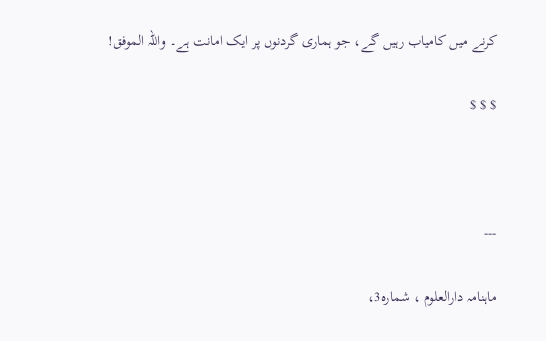کرنے میں کامیاب رہیں گے، جو ہماری گردنوں پر ایک امانت ہے۔ واللہ الموفق!

$ $ $



---

ماہنامہ دارالعلوم ، شمارہ3،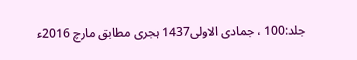جلد:100 ، جمادی الاولی1437 ہجری مطابق مارچ 2016ء